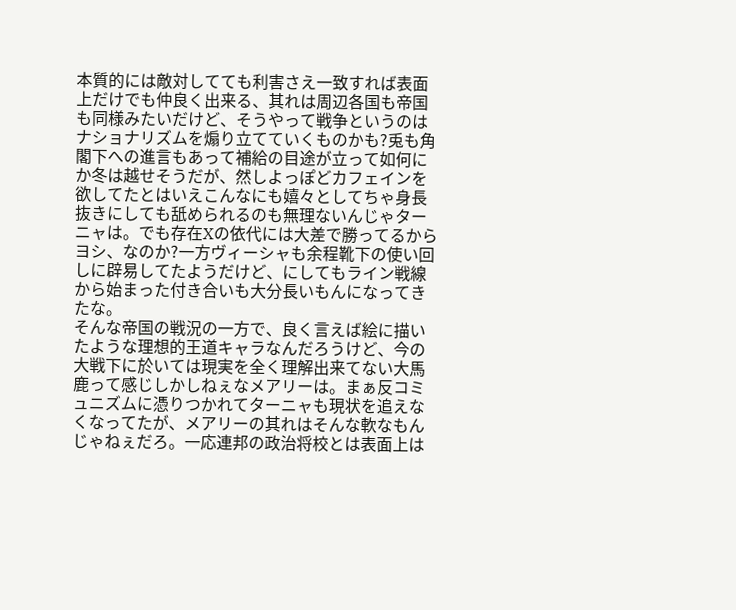本質的には敵対してても利害さえ一致すれば表面上だけでも仲良く出来る、其れは周辺各国も帝国も同様みたいだけど、そうやって戦争というのはナショナリズムを煽り立てていくものかも?兎も角閣下への進言もあって補給の目途が立って如何にか冬は越せそうだが、然しよっぽどカフェインを欲してたとはいえこんなにも嬉々としてちゃ身長抜きにしても舐められるのも無理ないんじゃターニャは。でも存在Xの依代には大差で勝ってるからヨシ、なのか?一方ヴィーシャも余程靴下の使い回しに辟易してたようだけど、にしてもライン戦線から始まった付き合いも大分長いもんになってきたな。
そんな帝国の戦況の一方で、良く言えば絵に描いたような理想的王道キャラなんだろうけど、今の大戦下に於いては現実を全く理解出来てない大馬鹿って感じしかしねぇなメアリーは。まぁ反コミュニズムに憑りつかれてターニャも現状を追えなくなってたが、メアリーの其れはそんな軟なもんじゃねぇだろ。一応連邦の政治将校とは表面上は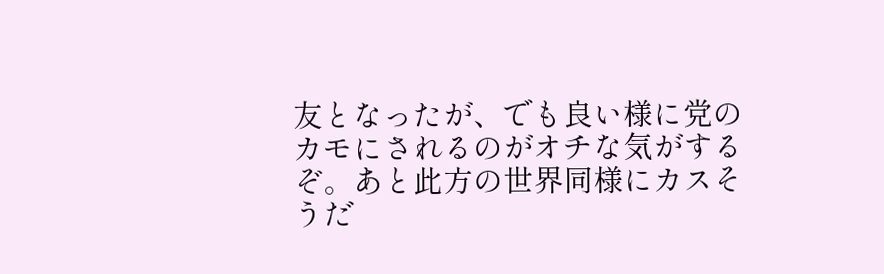友となったが、でも良い様に党のカモにされるのがオチな気がするぞ。あと此方の世界同様にカスそうだ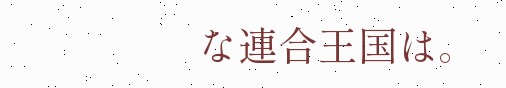な連合王国は。